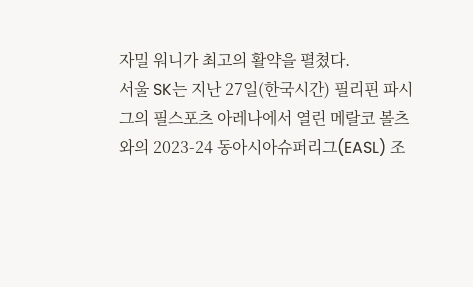자밀 워니가 최고의 활약을 펼쳤다.
서울 SK는 지난 27일(한국시간) 필리핀 파시그의 필스포츠 아레나에서 열린 메랄코 볼츠와의 2023-24 동아시아슈퍼리그(EASL) 조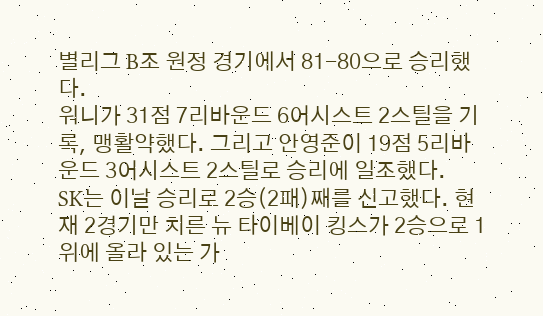별리그 B조 원정 경기에서 81-80으로 승리했다.
워니가 31점 7리바운드 6어시스트 2스틸을 기록, 맹활약했다. 그리고 안영준이 19점 5리바운드 3어시스트 2스틸로 승리에 일조했다.
SK는 이날 승리로 2승(2패)째를 신고했다. 현재 2경기만 치른 뉴 타이베이 킹스가 2승으로 1위에 올라 있는 가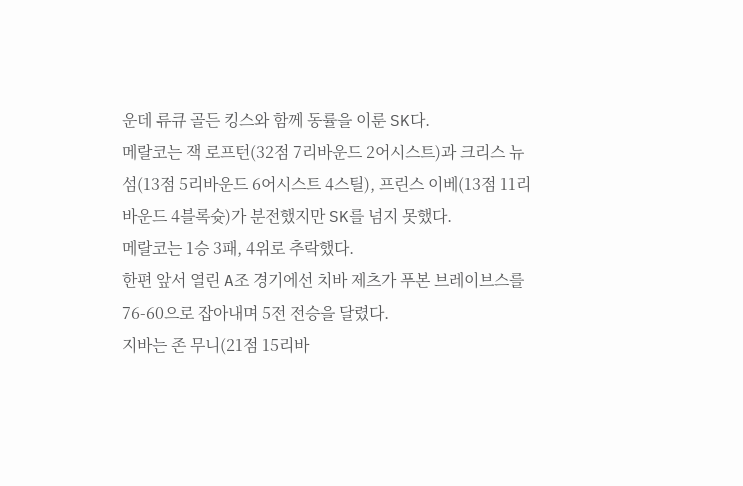운데 류큐 골든 킹스와 함께 동률을 이룬 SK다.
메랄코는 잭 로프턴(32점 7리바운드 2어시스트)과 크리스 뉴섬(13점 5리바운드 6어시스트 4스틸), 프린스 이베(13점 11리바운드 4블록슛)가 분전했지만 SK를 넘지 못했다.
메랄코는 1승 3패, 4위로 추락했다.
한편 앞서 열린 A조 경기에선 치바 제츠가 푸본 브레이브스를 76-60으로 잡아내며 5전 전승을 달렸다.
지바는 존 무니(21점 15리바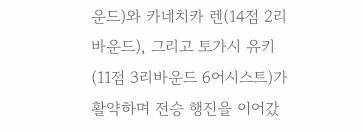운드)와 카네치카 렌(14점 2리바운드), 그리고 토가시 유키(11점 3리바운드 6어시스트)가 활약하며 전승 행진을 이어갔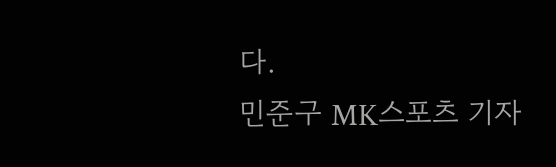다.
민준구 MK스포츠 기자